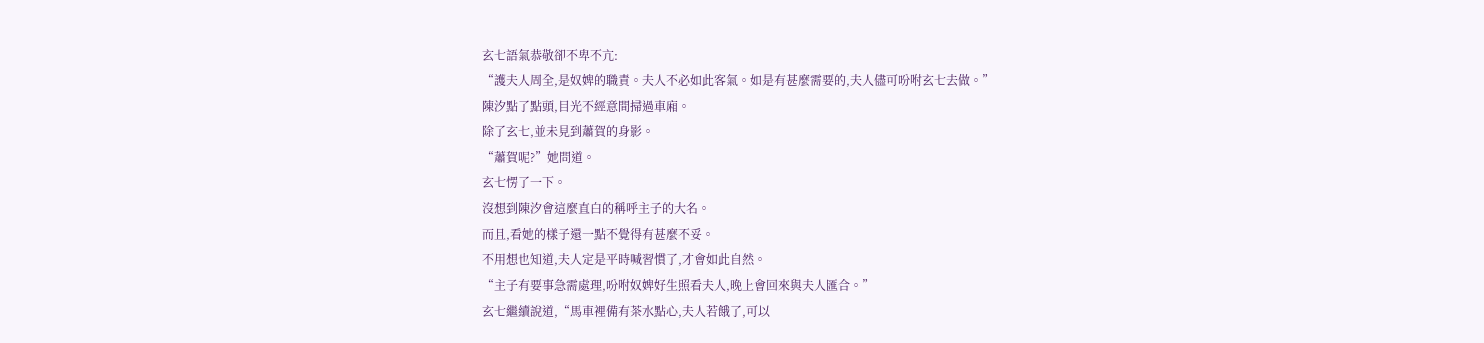玄七語氣恭敬卻不卑不亢:
“護夫人周全,是奴婢的職責。夫人不必如此客氣。如是有甚麼需要的,夫人儘可吩咐玄七去做。”
陳汐點了點頭,目光不經意間掃過車廂。
除了玄七,並未見到蕭賀的身影。
“蕭賀呢?”她問道。
玄七愣了一下。
沒想到陳汐會這麼直白的稱呼主子的大名。
而且,看她的樣子還一點不覺得有甚麼不妥。
不用想也知道,夫人定是平時喊習慣了,才會如此自然。
“主子有要事急需處理,吩咐奴婢好生照看夫人,晚上會回來與夫人匯合。”
玄七繼續說道,“馬車裡備有茶水點心,夫人若餓了,可以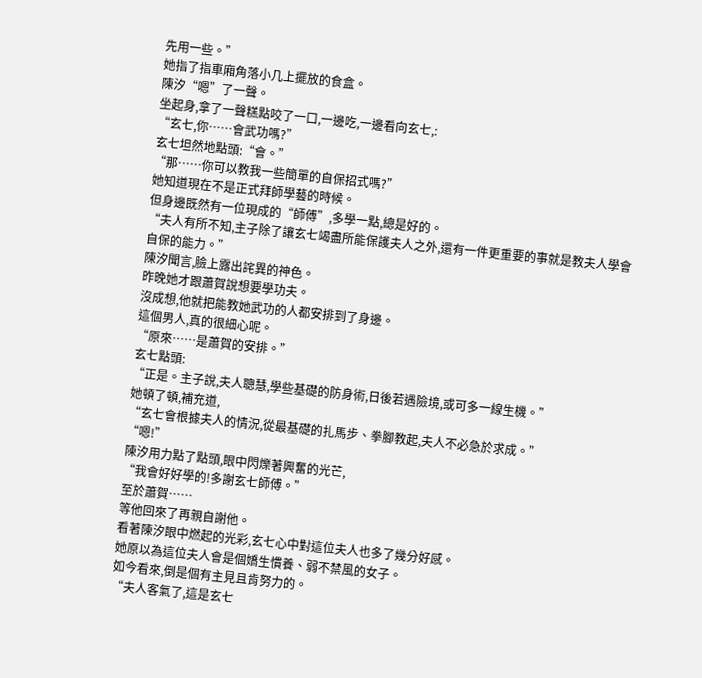先用一些。”
她指了指車廂角落小几上擺放的食盒。
陳汐“嗯”了一聲。
坐起身,拿了一聲糕點咬了一口,一邊吃,一邊看向玄七,:
“玄七,你……會武功嗎?”
玄七坦然地點頭:“會。”
“那……你可以教我一些簡單的自保招式嗎?”
她知道現在不是正式拜師學藝的時候。
但身邊既然有一位現成的“師傅”,多學一點,總是好的。
“夫人有所不知,主子除了讓玄七竭盡所能保護夫人之外,還有一件更重要的事就是教夫人學會自保的能力。”
陳汐聞言,臉上露出詫異的神色。
昨晚她才跟蕭賀說想要學功夫。
沒成想,他就把能教她武功的人都安排到了身邊。
這個男人,真的很細心呢。
“原來……是蕭賀的安排。”
玄七點頭:
“正是。主子說,夫人聰慧,學些基礎的防身術,日後若遇險境,或可多一線生機。”
她頓了頓,補充道,
“玄七會根據夫人的情況,從最基礎的扎馬步、拳腳教起,夫人不必急於求成。”
“嗯!”
陳汐用力點了點頭,眼中閃爍著興奮的光芒,
“我會好好學的!多謝玄七師傅。”
至於蕭賀……
等他回來了再親自謝他。
看著陳汐眼中燃起的光彩,玄七心中對這位夫人也多了幾分好感。
她原以為這位夫人會是個嬌生慣養、弱不禁風的女子。
如今看來,倒是個有主見且肯努力的。
“夫人客氣了,這是玄七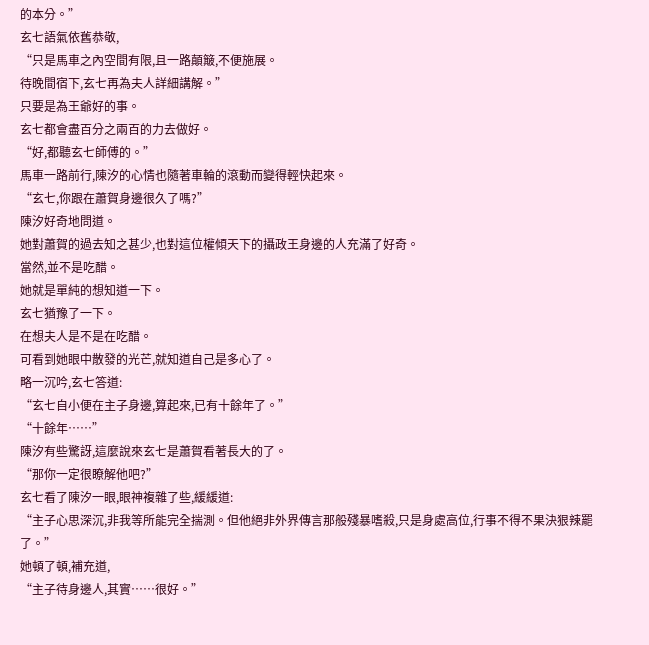的本分。”
玄七語氣依舊恭敬,
“只是馬車之內空間有限,且一路顛簸,不便施展。
待晚間宿下,玄七再為夫人詳細講解。”
只要是為王爺好的事。
玄七都會盡百分之兩百的力去做好。
“好,都聽玄七師傅的。”
馬車一路前行,陳汐的心情也隨著車輪的滾動而變得輕快起來。
“玄七,你跟在蕭賀身邊很久了嗎?”
陳汐好奇地問道。
她對蕭賀的過去知之甚少,也對這位權傾天下的攝政王身邊的人充滿了好奇。
當然,並不是吃醋。
她就是單純的想知道一下。
玄七猶豫了一下。
在想夫人是不是在吃醋。
可看到她眼中散發的光芒,就知道自己是多心了。
略一沉吟,玄七答道:
“玄七自小便在主子身邊,算起來,已有十餘年了。”
“十餘年……”
陳汐有些驚訝,這麼說來玄七是蕭賀看著長大的了。
“那你一定很瞭解他吧?”
玄七看了陳汐一眼,眼神複雜了些,緩緩道:
“主子心思深沉,非我等所能完全揣測。但他絕非外界傳言那般殘暴嗜殺,只是身處高位,行事不得不果決狠辣罷了。”
她頓了頓,補充道,
“主子待身邊人,其實……很好。”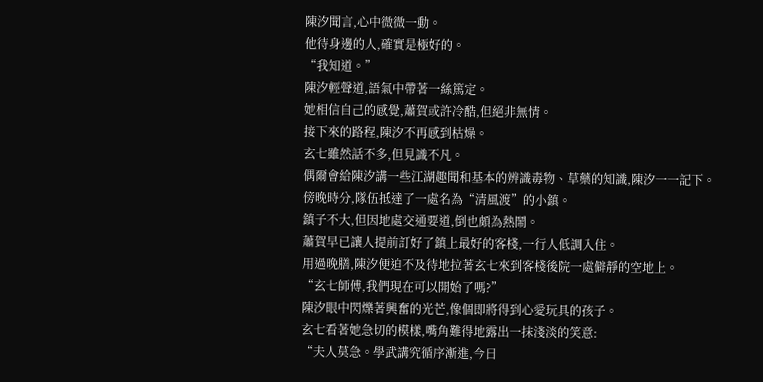陳汐聞言,心中微微一動。
他待身邊的人,確實是極好的。
“我知道。”
陳汐輕聲道,語氣中帶著一絲篤定。
她相信自己的感覺,蕭賀或許冷酷,但絕非無情。
接下來的路程,陳汐不再感到枯燥。
玄七雖然話不多,但見識不凡。
偶爾會給陳汐講一些江湖趣聞和基本的辨識毒物、草藥的知識,陳汐一一記下。
傍晚時分,隊伍抵達了一處名為“清風渡”的小鎮。
鎮子不大,但因地處交通要道,倒也頗為熱鬧。
蕭賀早已讓人提前訂好了鎮上最好的客棧,一行人低調入住。
用過晚膳,陳汐便迫不及待地拉著玄七來到客棧後院一處僻靜的空地上。
“玄七師傅,我們現在可以開始了嗎?”
陳汐眼中閃爍著興奮的光芒,像個即將得到心愛玩具的孩子。
玄七看著她急切的模樣,嘴角難得地露出一抹淺淡的笑意:
“夫人莫急。學武講究循序漸進,今日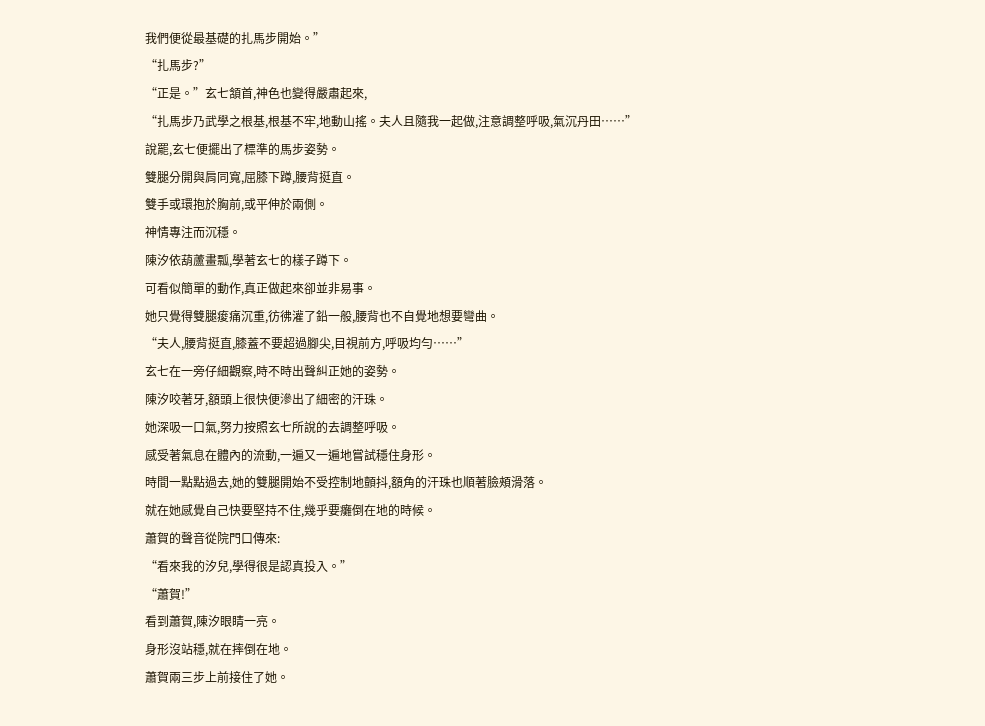我們便從最基礎的扎馬步開始。”
“扎馬步?”
“正是。”玄七頷首,神色也變得嚴肅起來,
“扎馬步乃武學之根基,根基不牢,地動山搖。夫人且隨我一起做,注意調整呼吸,氣沉丹田……”
說罷,玄七便擺出了標準的馬步姿勢。
雙腿分開與肩同寬,屈膝下蹲,腰背挺直。
雙手或環抱於胸前,或平伸於兩側。
神情專注而沉穩。
陳汐依葫蘆畫瓢,學著玄七的樣子蹲下。
可看似簡單的動作,真正做起來卻並非易事。
她只覺得雙腿痠痛沉重,彷彿灌了鉛一般,腰背也不自覺地想要彎曲。
“夫人,腰背挺直,膝蓋不要超過腳尖,目視前方,呼吸均勻……”
玄七在一旁仔細觀察,時不時出聲糾正她的姿勢。
陳汐咬著牙,額頭上很快便滲出了細密的汗珠。
她深吸一口氣,努力按照玄七所說的去調整呼吸。
感受著氣息在體內的流動,一遍又一遍地嘗試穩住身形。
時間一點點過去,她的雙腿開始不受控制地顫抖,額角的汗珠也順著臉頰滑落。
就在她感覺自己快要堅持不住,幾乎要癱倒在地的時候。
蕭賀的聲音從院門口傳來:
“看來我的汐兒,學得很是認真投入。”
“蕭賀!”
看到蕭賀,陳汐眼睛一亮。
身形沒站穩,就在摔倒在地。
蕭賀兩三步上前接住了她。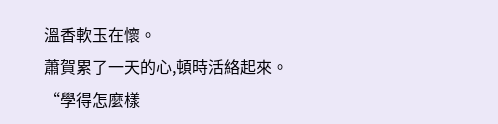溫香軟玉在懷。
蕭賀累了一天的心,頓時活絡起來。
“學得怎麼樣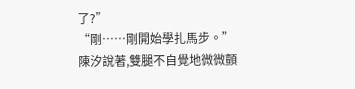了?”
“剛……剛開始學扎馬步。”
陳汐說著,雙腿不自覺地微微顫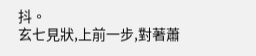抖。
玄七見狀,上前一步,對著蕭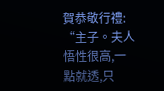賀恭敬行禮:
“主子。夫人悟性很高,一點就透,只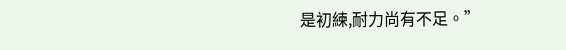是初練,耐力尚有不足。”